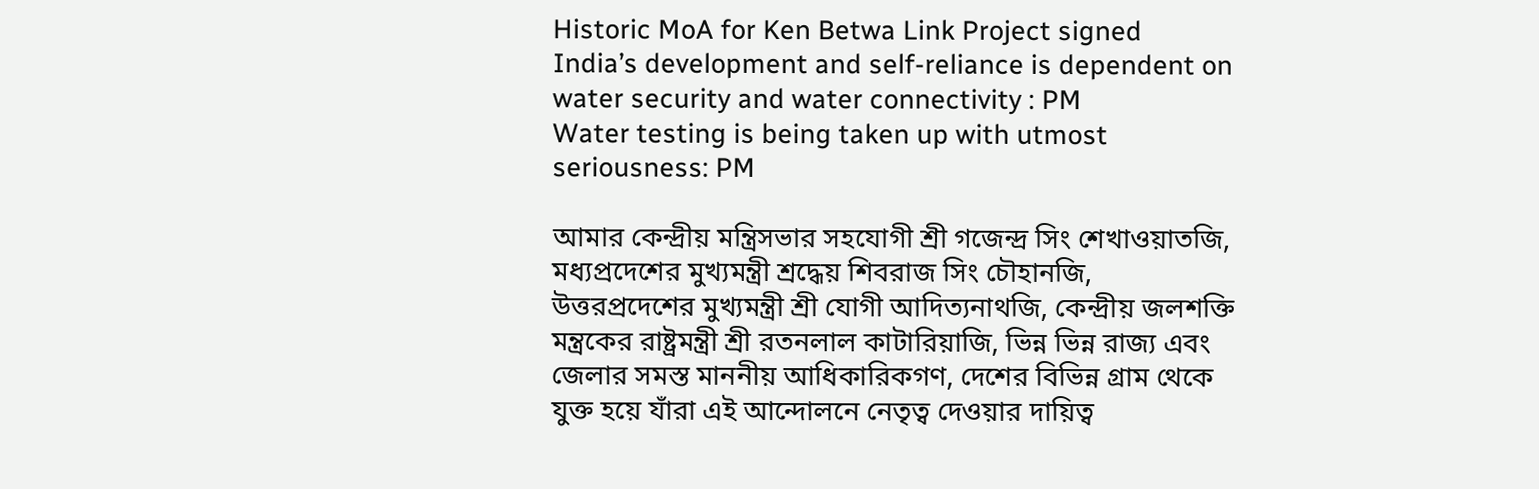Historic MoA for Ken Betwa Link Project signed
India’s development and self-reliance is dependent on water security and water connectivity : PM
Water testing is being taken up with utmost seriousness: PM

আমার কেন্দ্রীয় মন্ত্রিসভার সহযোগী শ্রী গজেন্দ্র সিং শেখাওয়াতজি, মধ্যপ্রদেশের মুখ্যমন্ত্রী শ্রদ্ধেয় শিবরাজ সিং চৌহানজি, উত্তরপ্রদেশের মুখ্যমন্ত্রী শ্রী যোগী আদিত্যনাথজি, কেন্দ্রীয় জলশক্তি মন্ত্রকের রাষ্ট্রমন্ত্রী শ্রী রতনলাল কাটারিয়াজি, ভিন্ন ভিন্ন রাজ্য এবং জেলার সমস্ত মাননীয় আধিকারিকগণ, দেশের বিভিন্ন গ্রাম থেকে যুক্ত হয়ে যাঁরা এই আন্দোলনে নেতৃত্ব দেওয়ার দায়িত্ব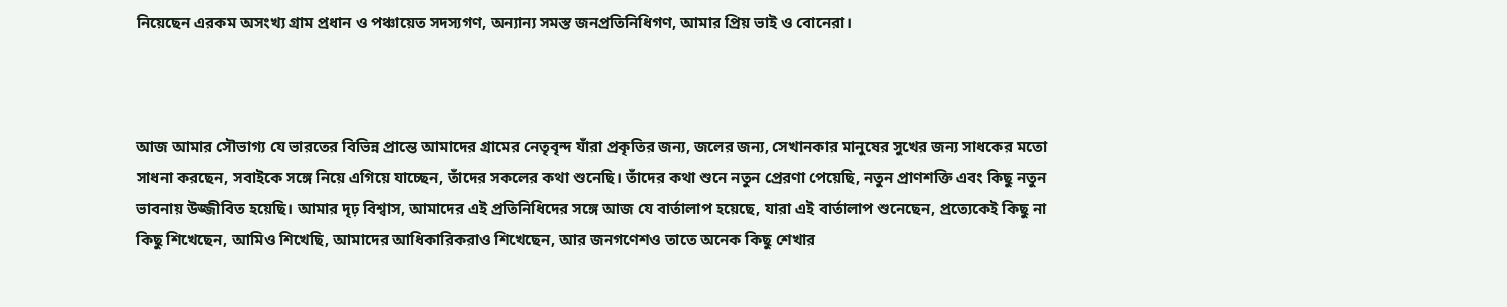নিয়েছেন এরকম অসংখ্য গ্রাম প্রধান ও পঞ্চায়েত সদস্যগণ, অন্যান্য সমস্ত জনপ্রতিনিধিগণ, আমার প্রিয় ভাই ও বোনেরা।



আজ আমার সৌভাগ্য যে ভারতের বিভিন্ন প্রান্তে আমাদের গ্রামের নেতৃবৃন্দ যাঁরা প্রকৃতির জন্য, জলের জন্য, সেখানকার মানুষের সুখের জন্য সাধকের মতো সাধনা করছেন, সবাইকে সঙ্গে নিয়ে এগিয়ে যাচ্ছেন, তাঁদের সকলের কথা শুনেছি। তাঁদের কথা শুনে নতুন প্রেরণা পেয়েছি, নতুন প্রাণশক্তি এবং কিছু নতুন ভাবনায় উজ্জীবিত হয়েছি। আমার দৃঢ় বিশ্বাস, আমাদের এই প্রতিনিধিদের সঙ্গে আজ যে বার্তালাপ হয়েছে, যারা এই বার্তালাপ শুনেছেন, প্রত্যেকেই কিছু না কিছু শিখেছেন, আমিও শিখেছি, আমাদের আধিকারিকরাও শিখেছেন, আর জনগণেশও তাতে অনেক কিছু শেখার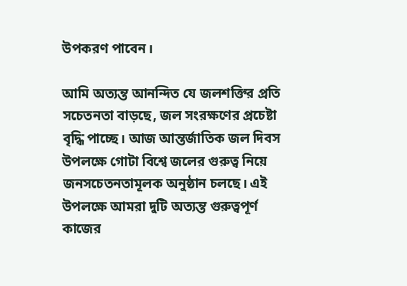উপকরণ পাবেন।

আমি অত্যন্ত আনন্দিত যে জলশক্তির প্রতি সচেতনতা বাড়ছে, জল সংরক্ষণের প্রচেষ্টা বৃদ্ধি পাচ্ছে। আজ আন্তর্জাতিক জল দিবস উপলক্ষে গোটা বিশ্বে জলের গুরুত্ব নিয়ে জনসচেতনতামূলক অনুষ্ঠান চলছে। এই উপলক্ষে আমরা দুটি অত্যন্ত গুরুত্বপূর্ণ কাজের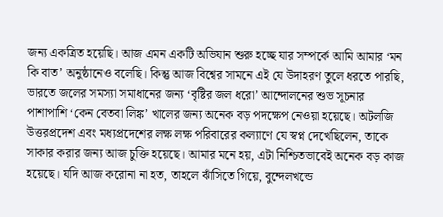জন্য একত্রিত হয়েছি। আজ এমন একটি অভিযান শুরু হচ্ছে যার সম্পর্কে আমি আমার ‘মন কি বাত’ অনুষ্ঠানেও বলেছি। কিন্তু আজ বিশ্বের সামনে এই যে উদাহরণ তুলে ধরতে পারছি, ভারতে জলের সমস্যা সমাধানের জন্য ‘বৃষ্টির জল ধরো’ আন্দোলনের শুভ সূচনার পাশাপাশি ‘কেন বেতবা লিঙ্ক’ খালের জন্য অনেক বড় পদক্ষেপ নেওয়া হয়েছে। অটলজি উত্তরপ্রদেশ এবং মধ্যপ্রদেশের লক্ষ লক্ষ পরিবারের কল্যাণে যে স্বপ্ন দেখেছিলেন, তাকে সাকার করার জন্য আজ চুক্তি হয়েছে। আমার মনে হয়, এটা নিশ্চিতভাবেই অনেক বড় কাজ হয়েছে। যদি আজ করোনা না হত, তাহলে ঝাঁসিতে গিয়ে, বুন্দেলখন্ডে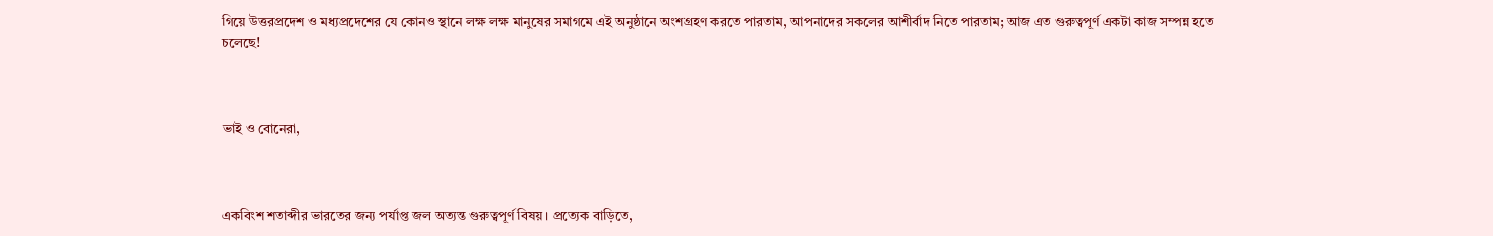গিয়ে উত্তরপ্রদেশ ও মধ্যপ্রদেশের যে কোনও স্থানে লক্ষ লক্ষ মানুষের সমাগমে এই অনুষ্ঠানে অংশগ্রহণ করতে পারতাম, আপনাদের সকলের আশীর্বাদ নিতে পারতাম; আজ এত গুরুত্বপূর্ণ একটা কাজ সম্পন্ন হতে চলেছে!



ভাই ও বোনেরা,



একবিংশ শতাব্দীর ভারতের জন্য পর্যাপ্ত জল অত্যন্ত গুরুত্বপূর্ণ বিষয়। প্রত্যেক বাড়িতে,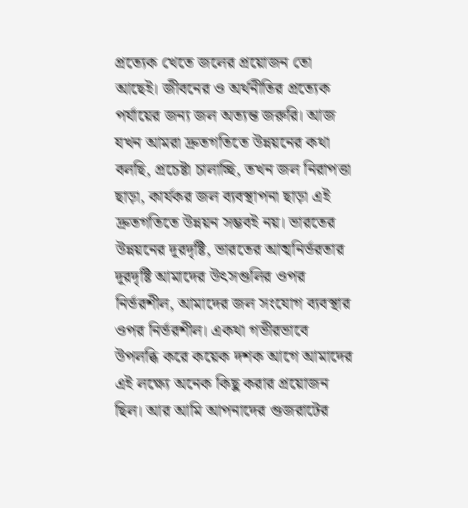প্রত্যেক খেতে জলের প্রয়োজন তো আছেই। জীবনের ও অর্থনীতির প্রত্যেক পর্যায়ের জন্য জল অত্যন্ত জরুরি। আজ যখন আমরা দ্রুতগতিতে উন্নয়নের কথা বলছি, প্রচেষ্টা চালাচ্ছি, তখন জল নিরাপত্তা ছাড়া, কার্যকর জল ব্যবস্থাপনা ছাড়া এই দ্রুতগতিতে উন্নয়ন সম্ভবই নয়। ভারতের উন্নয়নের দূরদৃষ্টি, ভারতের আত্মনির্ভরতার দূরদৃষ্টি আমাদের উৎসগুলির ওপর নির্ভরশীল, আমাদের জল সংযোগ ব্যবস্থার ওপর নির্ভরশীল। একথা গভীরভাবে উপলব্ধি করে কয়েক দশক আগে আমাদের এই লক্ষ্যে অনেক কিছু করার প্রয়োজন ছিল। আর আমি আপনাদের গুজরাটের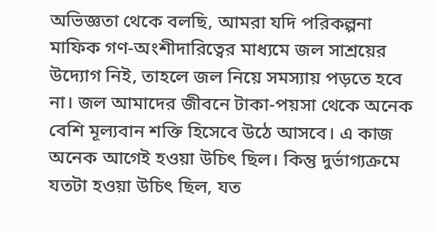অভিজ্ঞতা থেকে বলছি, আমরা যদি পরিকল্পনা মাফিক গণ-অংশীদারিত্বের মাধ্যমে জল সাশ্রয়ের উদ্যোগ নিই, তাহলে জল নিয়ে সমস্যায় পড়তে হবে না। জল আমাদের জীবনে টাকা-পয়সা থেকে অনেক বেশি মূল্যবান শক্তি হিসেবে উঠে আসবে। এ কাজ অনেক আগেই হওয়া উচিৎ ছিল। কিন্তু দুর্ভাগ্যক্রমে যতটা হওয়া উচিৎ ছিল, যত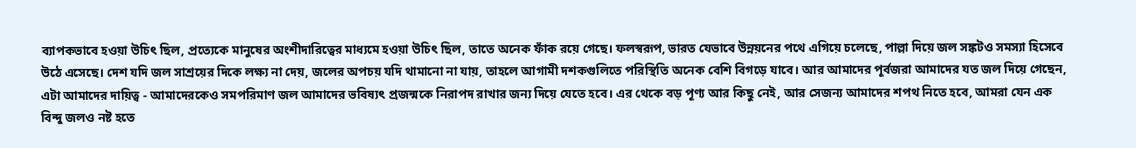ব্যাপকভাবে হওয়া উচিৎ ছিল, প্রত্যেকে মানুষের অংশীদারিত্বের মাধ্যমে হওয়া উচিৎ ছিল, তাতে অনেক ফাঁক রয়ে গেছে। ফলস্বরূপ, ভারত যেভাবে উন্নয়নের পথে এগিয়ে চলেছে, পাল্লা দিয়ে জল সঙ্কটও সমস্যা হিসেবে উঠে এসেছে। দেশ যদি জল সাশ্রয়ের দিকে লক্ষ্য না দেয়, জলের অপচয় যদি থামানো না যায়, তাহলে আগামী দশকগুলিতে পরিস্থিতি অনেক বেশি বিগড়ে যাবে। আর আমাদের পূর্বজরা আমাদের যত জল দিয়ে গেছেন, এটা আমাদের দায়িত্ব - আমাদেরকেও সমপরিমাণ জল আমাদের ভবিষ্যৎ প্রজন্মকে নিরাপদ রাখার জন্য দিয়ে যেতে হবে। এর থেকে বড় পূণ্য আর কিছু নেই, আর সেজন্য আমাদের শপথ নিতে হবে, আমরা যেন এক বিন্দু জলও নষ্ট হতে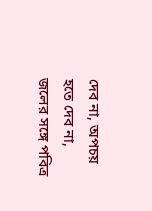দেব না, অপচয় হতে দেব না, জলের সঙ্গে পবিত্র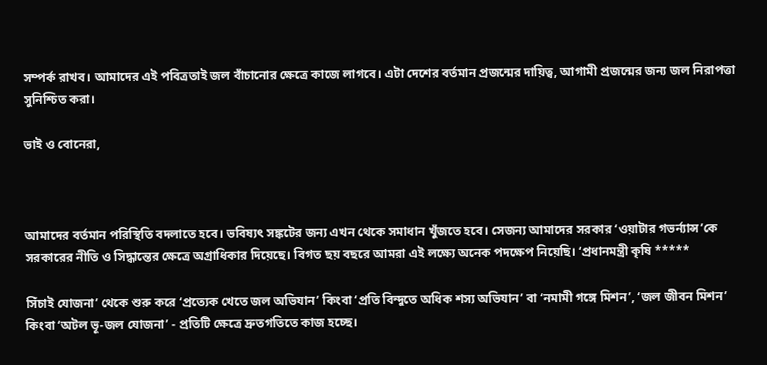সম্পর্ক রাখব। আমাদের এই পবিত্রতাই জল বাঁচানোর ক্ষেত্রে কাজে লাগবে। এটা দেশের বর্তমান প্রজন্মের দায়িত্ব, আগামী প্রজন্মের জন্য জল নিরাপত্তা সুনিশ্চিত করা।

ভাই ও বোনেরা,



আমাদের বর্তমান পরিস্থিতি বদলাতে হবে। ভবিষ্যৎ সঙ্কটের জন্য এখন থেকে সমাধান খুঁজতে হবে। সেজন্য আমাদের সরকার ‘ওয়াটার গভর্ন্যান্স’কে সরকারের নীতি ও সিদ্ধান্তের ক্ষেত্রে অগ্রাধিকার দিয়েছে। বিগত ছয় বছরে আমরা এই লক্ষ্যে অনেক পদক্ষেপ নিয়েছি। ‘প্রধানমন্ত্রী কৃষি *****

সিঁচাই যোজনা’ থেকে শুরু করে ‘প্রত্যেক খেতে জল অভিযান’ কিংবা ‘প্রতি বিন্দুতে অধিক শস্য অভিযান’ বা ‘নমামী গঙ্গে মিশন’, ‘জল জীবন মিশন’ কিংবা ‘অটল ভূ-জল যোজনা’ - প্রতিটি ক্ষেত্রে দ্রুতগতিতে কাজ হচ্ছে।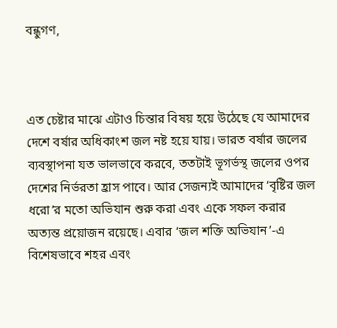বন্ধুগণ,



এত চেষ্টার মাঝে এটাও চিন্তার বিষয় হয়ে উঠেছে যে আমাদের দেশে বর্ষার অধিকাংশ জল নষ্ট হয়ে যায়। ভারত বর্ষার জলের ব্যবস্থাপনা যত ভালভাবে করবে, ততটাই ভূগর্ভস্থ জলের ওপর দেশের নির্ভরতা হ্রাস পাবে। আর সেজন্যই আমাদের ‘বৃষ্টির জল ধরো’র মতো অভিযান শুরু করা এবং একে সফল করার অত্যন্ত প্রয়োজন রয়েছে। এবার ‘জল শক্তি অভিযান’-এ বিশেষভাবে শহর এবং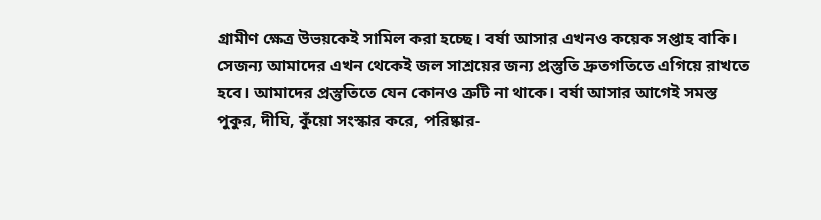গ্রামীণ ক্ষেত্র উভয়কেই সামিল করা হচ্ছে। বর্ষা আসার এখনও কয়েক সপ্তাহ বাকি। সেজন্য আমাদের এখন থেকেই জল সাশ্রয়ের জন্য প্রস্তুতি দ্রুতগতিতে এগিয়ে রাখতে হবে। আমাদের প্রস্তুতিতে যেন কোনও ত্রুটি না থাকে। বর্ষা আসার আগেই সমস্ত পুকুর, দীঘি, কুঁয়ো সংস্কার করে, পরিষ্কার-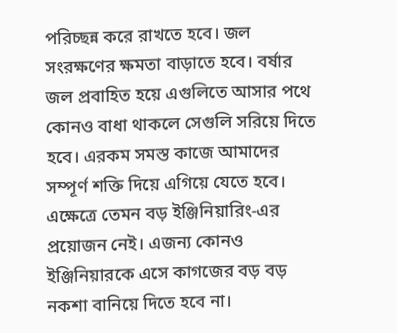পরিচ্ছন্ন করে রাখতে হবে। জল সংরক্ষণের ক্ষমতা বাড়াতে হবে। বর্ষার জল প্রবাহিত হয়ে এগুলিতে আসার পথে কোনও বাধা থাকলে সেগুলি সরিয়ে দিতে হবে। এরকম সমস্ত কাজে আমাদের সম্পূর্ণ শক্তি দিয়ে এগিয়ে যেতে হবে। এক্ষেত্রে তেমন বড় ইঞ্জিনিয়ারিং-এর প্রয়োজন নেই। এজন্য কোনও ইঞ্জিনিয়ারকে এসে কাগজের বড় বড় নকশা বানিয়ে দিতে হবে না।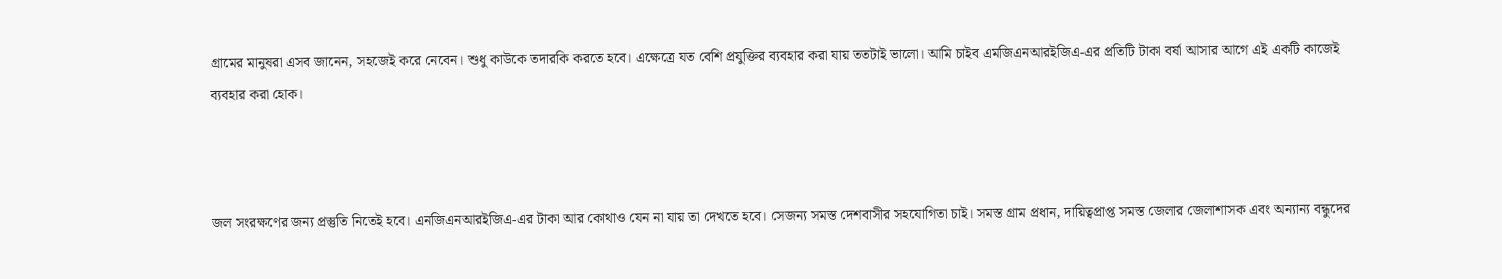গ্রামের মানুষরা এসব জানেন, সহজেই করে নেবেন। শুধু কাউকে তদারকি করতে হবে। এক্ষেত্রে যত বেশি প্রযুক্তির ব্যবহার করা যায় ততটাই ভালো। আমি চাইব এমজিএনআরইজিএ-এর প্রতিটি টাকা বর্ষা আসার আগে এই একটি কাজেই ব্যবহার করা হোক।



জল সংরক্ষণের জন্য প্রস্তুতি নিতেই হবে। এনজিএনআরইজিএ-এর টাকা আর কোথাও যেন না যায় তা দেখতে হবে। সেজন্য সমস্ত দেশবাসীর সহযোগিতা চাই। সমস্ত গ্রাম প্রধান, দায়িত্বপ্রাপ্ত সমস্ত জেলার জেলাশাসক এবং অন্যান্য বন্ধুদের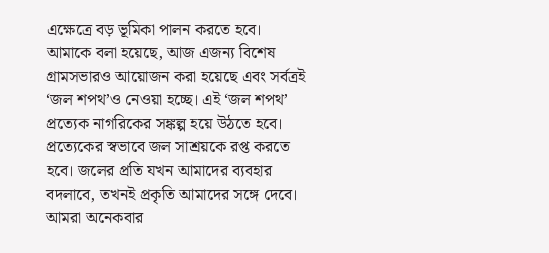এক্ষেত্রে বড় ভূমিকা পালন করতে হবে। আমাকে বলা হয়েছে, আজ এজন্য বিশেষ গ্রামসভারও আয়োজন করা হয়েছে এবং সর্বত্রই ‘জল শপথ’ও নেওয়া হচ্ছে। এই ‘জল শপথ’ প্রত্যেক নাগরিকের সঙ্কল্প হয়ে উঠতে হবে। প্রত্যেকের স্বভাবে জল সাশ্রয়কে রপ্ত করতে হবে। জলের প্রতি যখন আমাদের ব্যবহার বদলাবে, তখনই প্রকৃতি আমাদের সঙ্গে দেবে। আমরা অনেকবার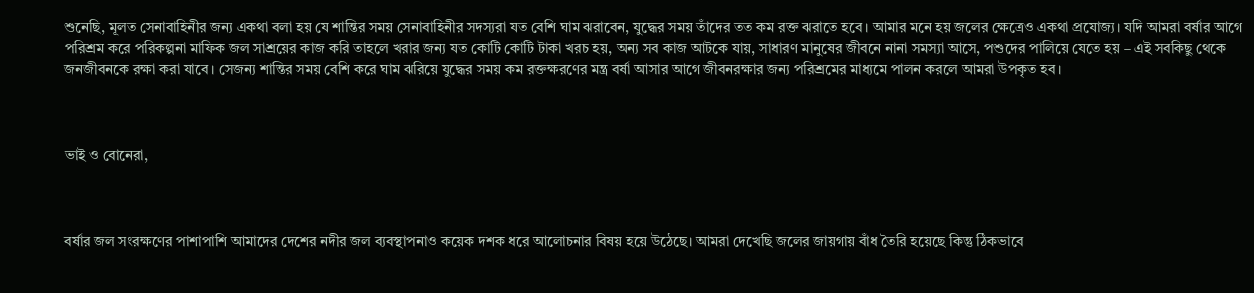শুনেছি, মূলত সেনাবাহিনীর জন্য একথা বলা হয় যে শান্তির সময় সেনাবাহিনীর সদস্যরা যত বেশি ঘাম ঝরাবেন, যুদ্ধের সময় তাঁদের তত কম রক্ত ঝরাতে হবে। আমার মনে হয় জলের ক্ষেত্রেও একথা প্রযোজ্য। যদি আমরা বর্ষার আগে পরিশ্রম করে পরিকল্পনা মাফিক জল সাশ্রয়ের কাজ করি তাহলে খরার জন্য যত কোটি কোটি টাকা খরচ হয়, অন্য সব কাজ আটকে যায়, সাধারণ মানুষের জীবনে নানা সমস্যা আসে, পশুদের পালিয়ে যেতে হয় – এই সবকিছু থেকে জনজীবনকে রক্ষা করা যাবে। সেজন্য শান্তির সময় বেশি করে ঘাম ঝরিয়ে যুদ্ধের সময় কম রক্তক্ষরণের মন্ত্র বর্ষা আসার আগে জীবনরক্ষার জন্য পরিশ্রমের মাধ্যমে পালন করলে আমরা উপকৃত হব।



ভাই ও বোনেরা,



বর্ষার জল সংরক্ষণের পাশাপাশি আমাদের দেশের নদীর জল ব্যবস্থাপনাও কয়েক দশক ধরে আলোচনার বিষয় হয়ে উঠেছে। আমরা দেখেছি জলের জায়গায় বাঁধ তৈরি হয়েছে কিন্তু ঠিকভাবে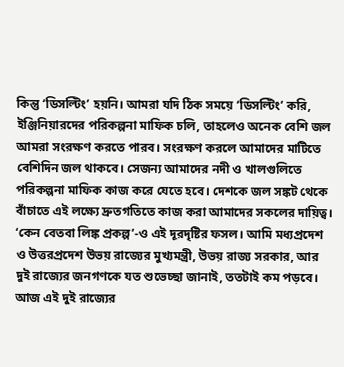কিন্তু ‘ডিসল্টিং’ হয়নি। আমরা যদি ঠিক সময়ে ‘ডিসল্টিং’ করি, ইঞ্জিনিয়ারদের পরিকল্পনা মাফিক চলি, তাহলেও অনেক বেশি জল আমরা সংরক্ষণ করতে পারব। সংরক্ষণ করলে আমাদের মাটিতে বেশিদিন জল থাকবে। সেজন্য আমাদের নদী ও খালগুলিতে পরিকল্পনা মাফিক কাজ করে যেতে হবে। দেশকে জল সঙ্কট থেকে বাঁচাতে এই লক্ষ্যে দ্রুতগতিতে কাজ করা আমাদের সকলের দায়িত্ব। ‘কেন বেতবা লিঙ্ক প্রকল্প’-ও এই দূরদৃষ্টির ফসল। আমি মধ্যপ্রদেশ ও উত্তরপ্রদেশ উভয় রাজ্যের মুখ্যমন্ত্রী, উভয় রাজ্য সরকার, আর দুই রাজ্যের জনগণকে যত শুভেচ্ছা জানাই, ততটাই কম পড়বে। আজ এই দুই রাজ্যের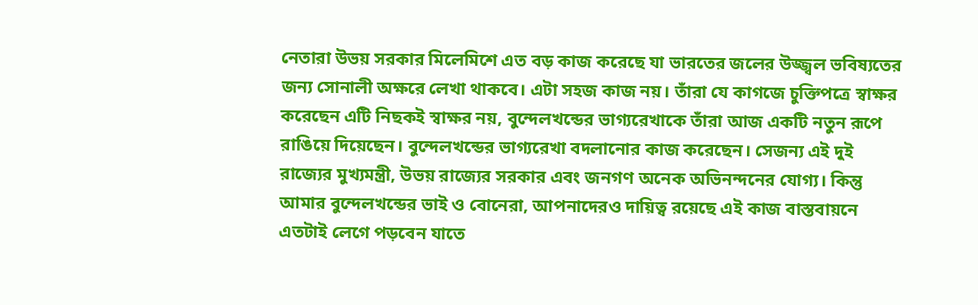নেতারা উভয় সরকার মিলেমিশে এত বড় কাজ করেছে যা ভারতের জলের উজ্জ্বল ভবিষ্যতের জন্য সোনালী অক্ষরে লেখা থাকবে। এটা সহজ কাজ নয়। তাঁরা যে কাগজে চুক্তিপত্রে স্বাক্ষর করেছেন এটি নিছকই স্বাক্ষর নয়, বুন্দেলখন্ডের ভাগ্যরেখাকে তাঁরা আজ একটি নতুন রূপে রাঙিয়ে দিয়েছেন। বুন্দেলখন্ডের ভাগ্যরেখা বদলানোর কাজ করেছেন। সেজন্য এই দুই রাজ্যের মুখ্যমন্ত্রী, উভয় রাজ্যের সরকার এবং জনগণ অনেক অভিনন্দনের যোগ্য। কিন্তু আমার বুন্দেলখন্ডের ভাই ও বোনেরা, আপনাদেরও দায়িত্ব রয়েছে এই কাজ বাস্তবায়নে এতটাই লেগে পড়বেন যাতে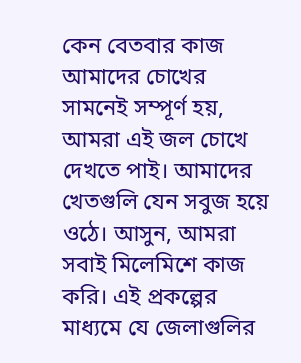কেন বেতবার কাজ আমাদের চোখের সামনেই সম্পূর্ণ হয়, আমরা এই জল চোখে দেখতে পাই। আমাদের খেতগুলি যেন সবুজ হয়ে ওঠে। আসুন, আমরা সবাই মিলেমিশে কাজ করি। এই প্রকল্পের মাধ্যমে যে জেলাগুলির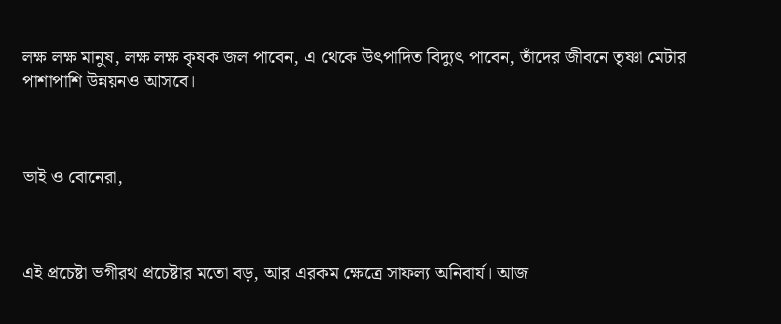লক্ষ লক্ষ মানুষ, লক্ষ লক্ষ কৃষক জল পাবেন, এ থেকে উৎপাদিত বিদ্যুৎ পাবেন, তাঁদের জীবনে তৃষ্ণা মেটার পাশাপাশি উন্নয়নও আসবে।



ভাই ও বোনেরা,



এই প্রচেষ্টা ভগীরথ প্রচেষ্টার মতো বড়, আর এরকম ক্ষেত্রে সাফল্য অনিবার্য। আজ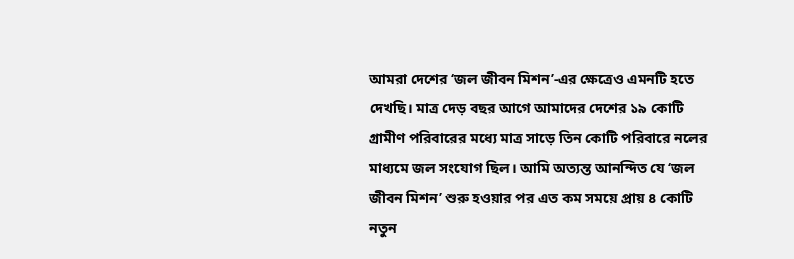আমরা দেশের ‘জল জীবন মিশন’-এর ক্ষেত্রেও এমনটি হতে দেখছি। মাত্র দেড় বছর আগে আমাদের দেশের ১৯ কোটি গ্রামীণ পরিবারের মধ্যে মাত্র সাড়ে তিন কোটি পরিবারে নলের মাধ্যমে জল সংযোগ ছিল। আমি অত্যন্ত আনন্দিত যে ‘জল জীবন মিশন’ শুরু হওয়ার পর এত কম সময়ে প্রায় ৪ কোটি নতুন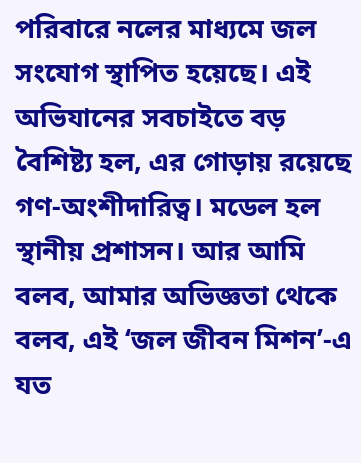পরিবারে নলের মাধ্যমে জল সংযোগ স্থাপিত হয়েছে। এই অভিযানের সবচাইতে বড় বৈশিষ্ট্য হল, এর গোড়ায় রয়েছে গণ-অংশীদারিত্ব। মডেল হল স্থানীয় প্রশাসন। আর আমি বলব, আমার অভিজ্ঞতা থেকে বলব, এই ‘জল জীবন মিশন’-এ যত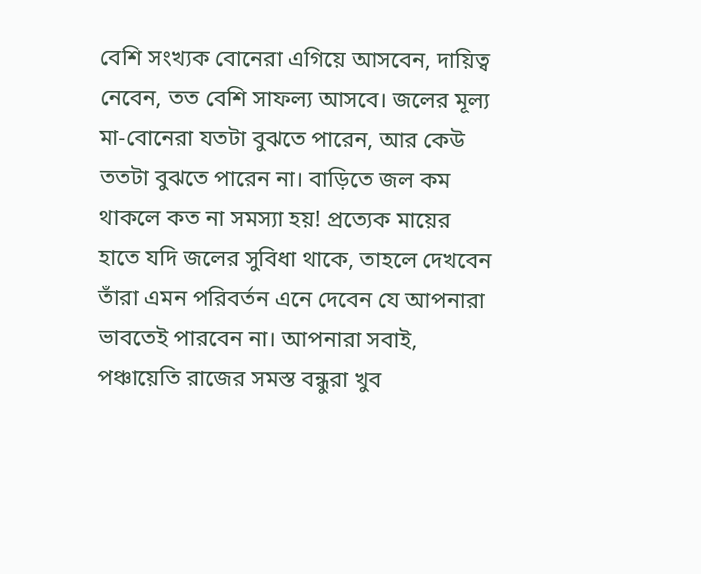বেশি সংখ্যক বোনেরা এগিয়ে আসবেন, দায়িত্ব নেবেন, তত বেশি সাফল্য আসবে। জলের মূল্য মা-বোনেরা যতটা বুঝতে পারেন, আর কেউ ততটা বুঝতে পারেন না। বাড়িতে জল কম থাকলে কত না সমস্যা হয়! প্রত্যেক মায়ের হাতে যদি জলের সুবিধা থাকে, তাহলে দেখবেন তাঁরা এমন পরিবর্তন এনে দেবেন যে আপনারা ভাবতেই পারবেন না। আপনারা সবাই, পঞ্চায়েতি রাজের সমস্ত বন্ধুরা খুব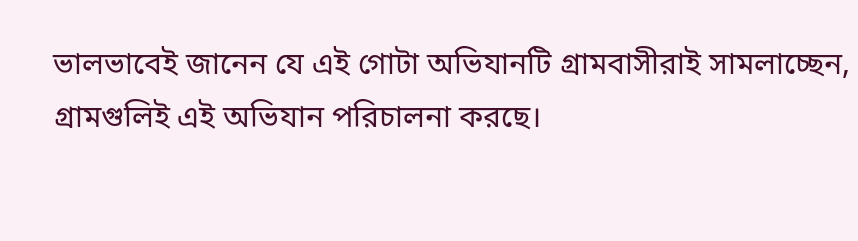ভালভাবেই জানেন যে এই গোটা অভিযানটি গ্রামবাসীরাই সামলাচ্ছেন, গ্রামগুলিই এই অভিযান পরিচালনা করছে।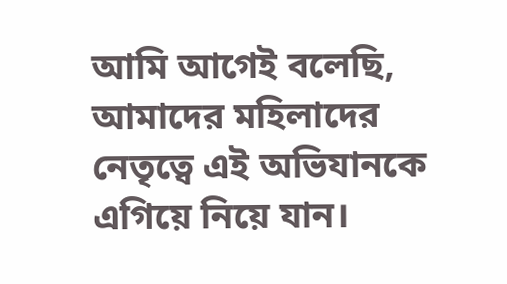আমি আগেই বলেছি, আমাদের মহিলাদের নেতৃত্বে এই অভিযানকে এগিয়ে নিয়ে যান।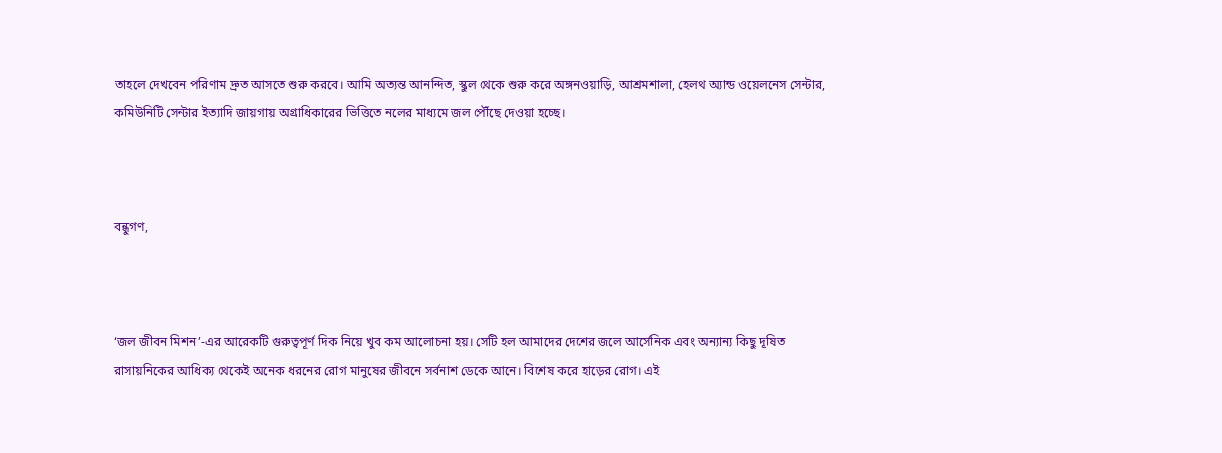তাহলে দেখবেন পরিণাম দ্রুত আসতে শুরু করবে। আমি অত্যন্ত আনন্দিত, স্কুল থেকে শুরু করে অঙ্গনওয়াড়ি, আশ্রমশালা, হেলথ অ্যান্ড ওয়েলনেস সেন্টার, কমিউনিটি সেন্টার ইত্যাদি জায়গায় অগ্রাধিকারের ভিত্তিতে নলের মাধ্যমে জল পৌঁছে দেওয়া হচ্ছে।



বন্ধুগণ,



‘জল জীবন মিশন’-এর আরেকটি গুরুত্বপূর্ণ দিক নিয়ে খুব কম আলোচনা হয়। সেটি হল আমাদের দেশের জলে আর্সেনিক এবং অন্যান্য কিছু দূষিত রাসায়নিকের আধিক্য থেকেই অনেক ধরনের রোগ মানুষের জীবনে সর্বনাশ ডেকে আনে। বিশেষ করে হাড়ের রোগ। এই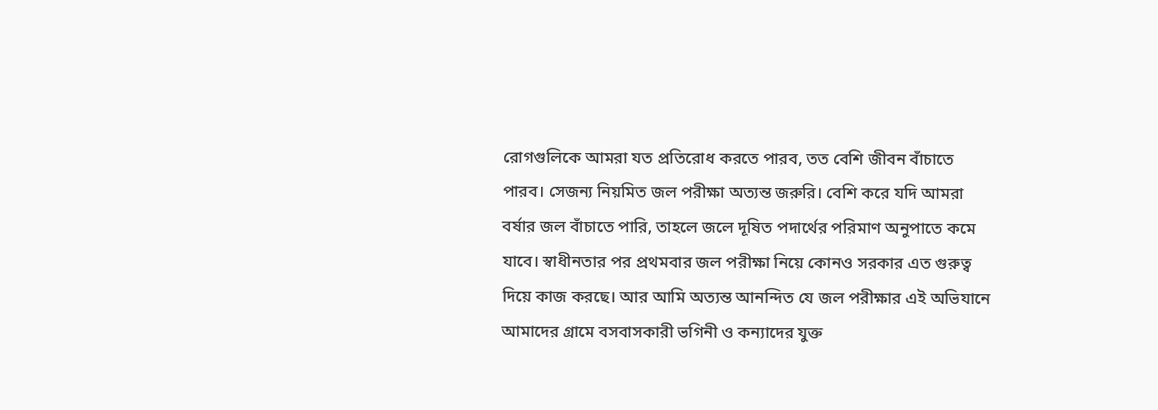রোগগুলিকে আমরা যত প্রতিরোধ করতে পারব, তত বেশি জীবন বাঁচাতে পারব। সেজন্য নিয়মিত জল পরীক্ষা অত্যন্ত জরুরি। বেশি করে যদি আমরা বর্ষার জল বাঁচাতে পারি, তাহলে জলে দূষিত পদার্থের পরিমাণ অনুপাতে কমে যাবে। স্বাধীনতার পর প্রথমবার জল পরীক্ষা নিয়ে কোনও সরকার এত গুরুত্ব দিয়ে কাজ করছে। আর আমি অত্যন্ত আনন্দিত যে জল পরীক্ষার এই অভিযানে আমাদের গ্রামে বসবাসকারী ভগিনী ও কন্যাদের যুক্ত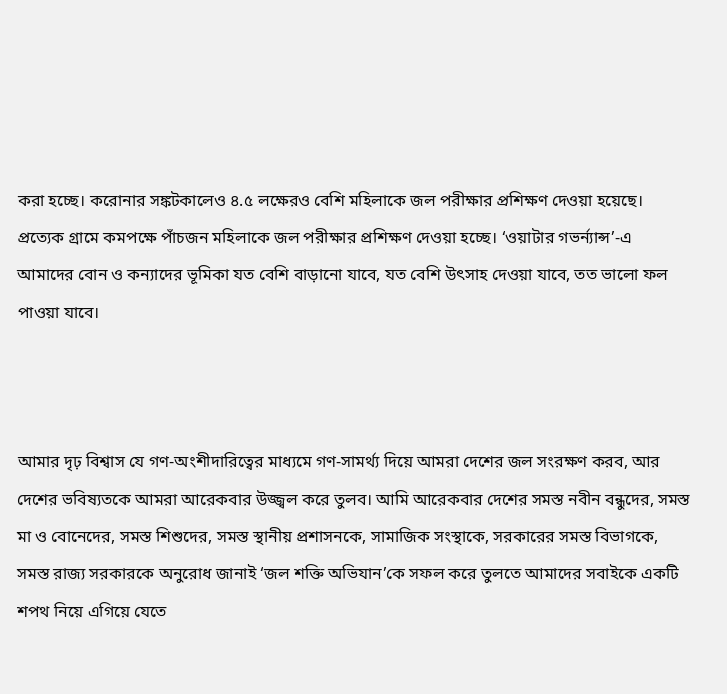করা হচ্ছে। করোনার সঙ্কটকালেও ৪.৫ লক্ষেরও বেশি মহিলাকে জল পরীক্ষার প্রশিক্ষণ দেওয়া হয়েছে। প্রত্যেক গ্রামে কমপক্ষে পাঁচজন মহিলাকে জল পরীক্ষার প্রশিক্ষণ দেওয়া হচ্ছে। ‘ওয়াটার গভর্ন্যান্স’-এ আমাদের বোন ও কন্যাদের ভূমিকা যত বেশি বাড়ানো যাবে, যত বেশি উৎসাহ দেওয়া যাবে, তত ভালো ফল পাওয়া যাবে।



আমার দৃঢ় বিশ্বাস যে গণ-অংশীদারিত্বের মাধ্যমে গণ-সামর্থ্য দিয়ে আমরা দেশের জল সংরক্ষণ করব, আর দেশের ভবিষ্যতকে আমরা আরেকবার উজ্জ্বল করে তুলব। আমি আরেকবার দেশের সমস্ত নবীন বন্ধুদের, সমস্ত মা ও বোনেদের, সমস্ত শিশুদের, সমস্ত স্থানীয় প্রশাসনকে, সামাজিক সংস্থাকে, সরকারের সমস্ত বিভাগকে, সমস্ত রাজ্য সরকারকে অনুরোধ জানাই ‘জল শক্তি অভিযান’কে সফল করে তুলতে আমাদের সবাইকে একটি শপথ নিয়ে এগিয়ে যেতে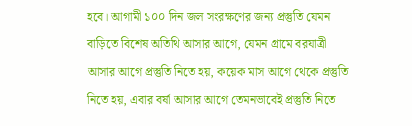হবে। আগামী ১০০ দিন জল সংরক্ষণের জন্য প্রস্তুতি যেমন বাড়িতে বিশেষ অতিথি আসার আগে, যেমন গ্রামে বরযাত্রী আসার আগে প্রস্তুতি নিতে হয়, কয়েক মাস আগে থেকে প্রস্তুতি নিতে হয়, এবার বর্ষা আসার আগে তেমনভাবেই প্রস্তুতি নিতে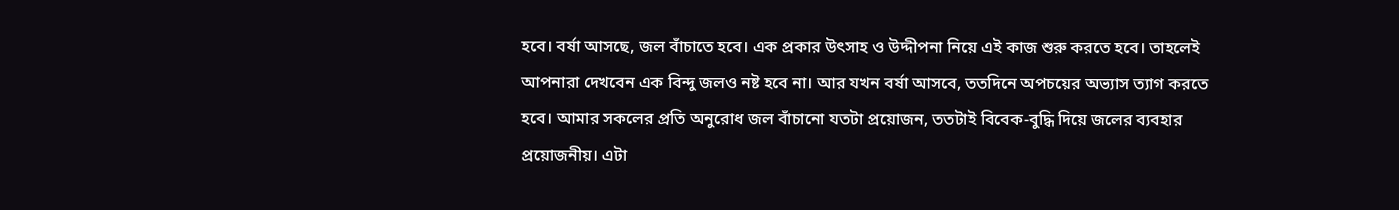হবে। বর্ষা আসছে, জল বাঁচাতে হবে। এক প্রকার উৎসাহ ও উদ্দীপনা নিয়ে এই কাজ শুরু করতে হবে। তাহলেই আপনারা দেখবেন এক বিন্দু জলও নষ্ট হবে না। আর যখন বর্ষা আসবে, ততদিনে অপচয়ের অভ্যাস ত্যাগ করতে হবে। আমার সকলের প্রতি অনুরোধ জল বাঁচানো যতটা প্রয়োজন, ততটাই বিবেক-বুদ্ধি দিয়ে জলের ব্যবহার প্রয়োজনীয়। এটা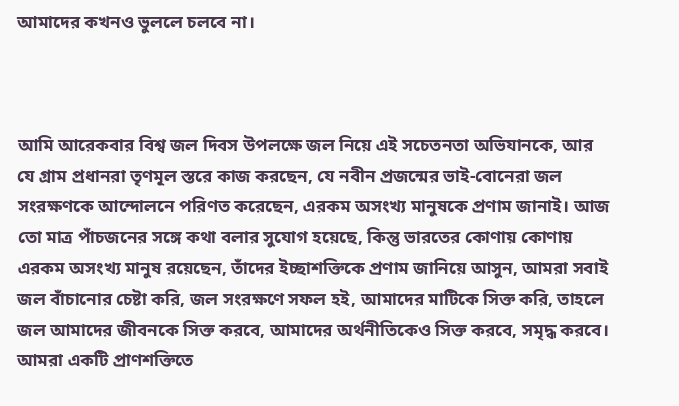আমাদের কখনও ভুললে চলবে না।



আমি আরেকবার বিশ্ব জল দিবস উপলক্ষে জল নিয়ে এই সচেতনতা অভিযানকে, আর যে গ্রাম প্রধানরা তৃণমূল স্তরে কাজ করছেন, যে নবীন প্রজন্মের ভাই-বোনেরা জল সংরক্ষণকে আন্দোলনে পরিণত করেছেন, এরকম অসংখ্য মানুষকে প্রণাম জানাই। আজ তো মাত্র পাঁচজনের সঙ্গে কথা বলার সুযোগ হয়েছে, কিন্তু ভারতের কোণায় কোণায় এরকম অসংখ্য মানুষ রয়েছেন, তাঁদের ইচ্ছাশক্তিকে প্রণাম জানিয়ে আসুন, আমরা সবাই জল বাঁচানোর চেষ্টা করি, জল সংরক্ষণে সফল হই, আমাদের মাটিকে সিক্ত করি, তাহলে জল আমাদের জীবনকে সিক্ত করবে, আমাদের অর্থনীতিকেও সিক্ত করবে, সমৃদ্ধ করবে। আমরা একটি প্রাণশক্তিতে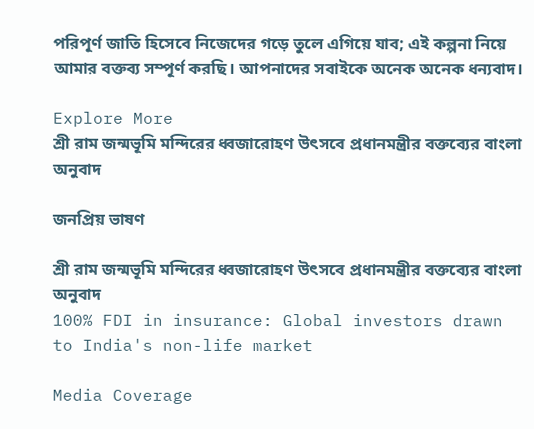পরিপূর্ণ জাতি হিসেবে নিজেদের গড়ে তুলে এগিয়ে যাব; এই কল্পনা নিয়ে আমার বক্তব্য সম্পূর্ণ করছি। আপনাদের সবাইকে অনেক অনেক ধন্যবাদ।

Explore More
শ্রী রাম জন্মভূমি মন্দিরের ধ্বজারোহণ উৎসবে প্রধানমন্ত্রীর বক্তব্যের বাংলা অনুবাদ

জনপ্রিয় ভাষণ

শ্রী রাম জন্মভূমি মন্দিরের ধ্বজারোহণ উৎসবে প্রধানমন্ত্রীর বক্তব্যের বাংলা অনুবাদ
100% FDI in insurance: Global investors drawn to India's non-life market

Media Coverage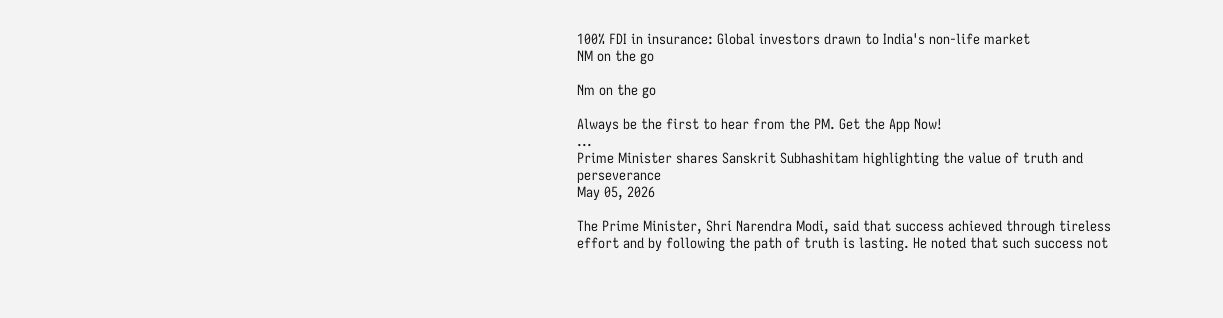100% FDI in insurance: Global investors drawn to India's non-life market
NM on the go

Nm on the go

Always be the first to hear from the PM. Get the App Now!
...
Prime Minister shares Sanskrit Subhashitam highlighting the value of truth and perseverance
May 05, 2026

The Prime Minister, Shri Narendra Modi, said that success achieved through tireless effort and by following the path of truth is lasting. He noted that such success not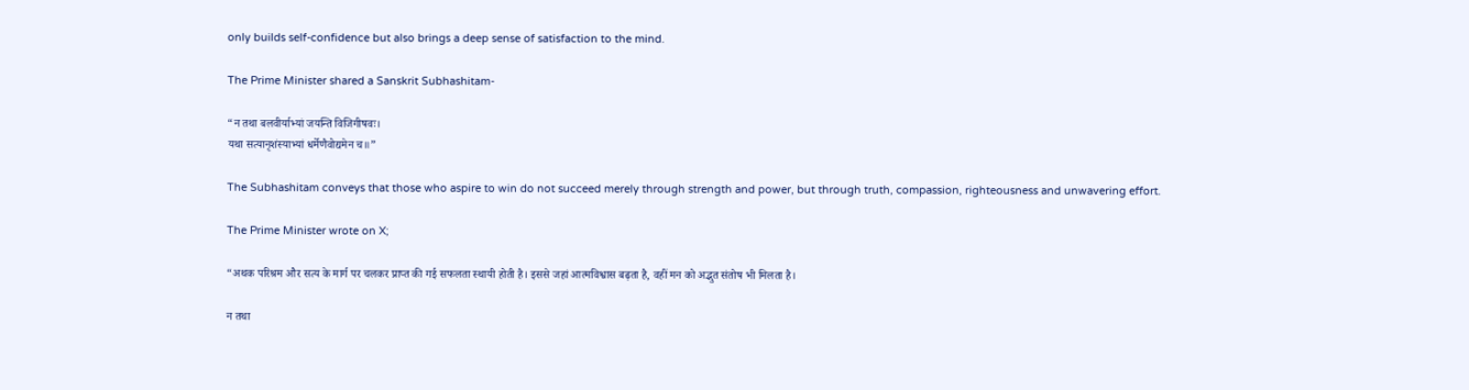only builds self-confidence but also brings a deep sense of satisfaction to the mind.

The Prime Minister shared a Sanskrit Subhashitam-

“न तथा बलवीर्याभ्यां जयन्ति विजिगीषवः।
यथा सत्यानृशंस्याभ्यां धर्मेणैवोद्यमेन च॥”

The Subhashitam conveys that those who aspire to win do not succeed merely through strength and power, but through truth, compassion, righteousness and unwavering effort.

The Prime Minister wrote on X;

“अथक परिश्रम और सत्य के मार्ग पर चलकर प्राप्त की गई सफलता स्थायी होती है। इससे जहां आत्मविश्वास बढ़ता है, वहीं मन को अद्भुत संतोष भी मिलता है।

न तथा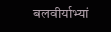बलवीर्याभ्यां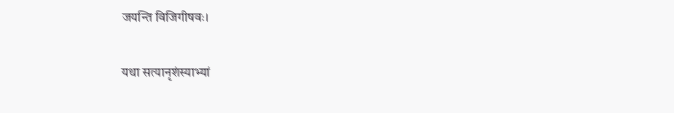जयन्ति विजिगीषवः।

यथा सत्यानृशंस्याभ्यां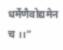धर्मेणैवोद्यमेन च ।।”